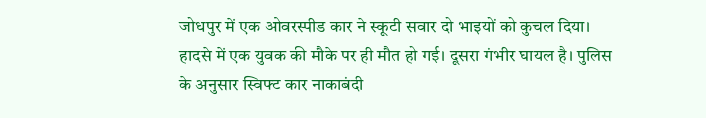जोधपुर में एक ओवरस्पीड कार ने स्कूटी सवार दो भाइयों को कुचल दिया। हादसे में एक युवक की मौके पर ही मौत हो गई। दूसरा गंभीर घायल है। पुलिस के अनुसार स्विफ्ट कार नाकाबंदी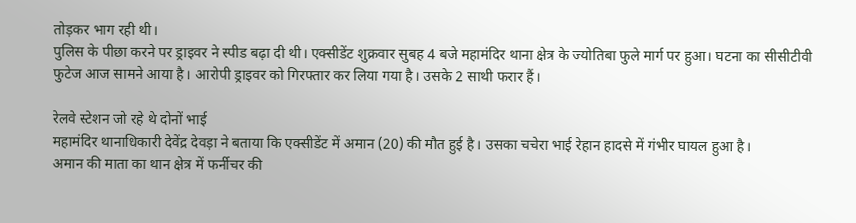तोड़कर भाग रही थी।
पुलिस के पीछा करने पर ड्राइवर ने स्पीड बढ़ा दी थी। एक्सीडेंट शुक्रवार सुबह 4 बजे महामंदिर थाना क्षेत्र के ज्योतिबा फुले मार्ग पर हुआ। घटना का सीसीटीवी फुटेज आज सामने आया है। आरोपी ड्राइवर को गिरफ्तार कर लिया गया है। उसके 2 साथी फरार हैं।

रेलवे स्टेशन जो रहे थे दोनों भाई
महामंदिर थानाधिकारी देवेंद्र देवड़ा ने बताया कि एक्सीडेंट में अमान (20) की मौत हुई है। उसका चचेरा भाई रेहान हादसे में गंभीर घायल हुआ है।
अमान की माता का थान क्षेत्र में फर्नीचर की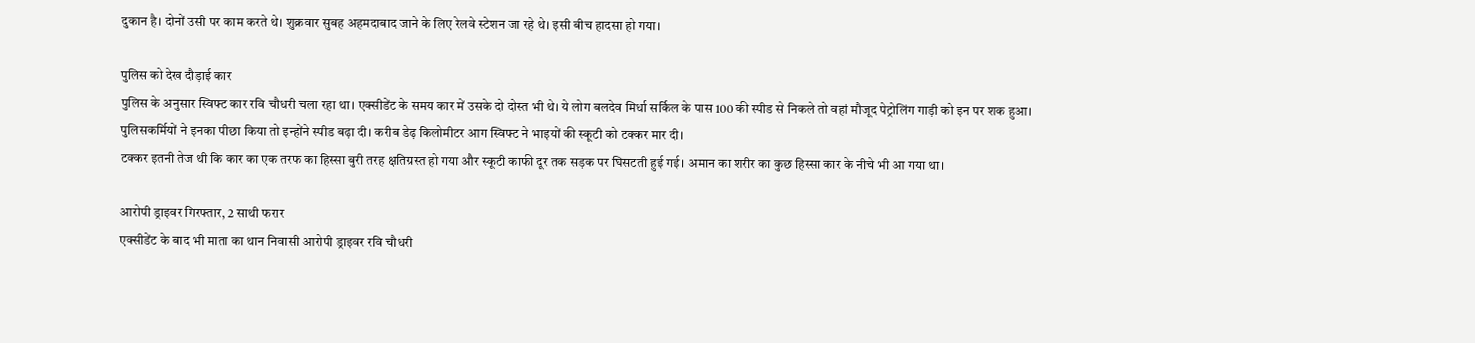दुकान है। दोनों उसी पर काम करते थे। शुक्रवार सुबह अहमदाबाद जाने के लिए रेलवे स्टेशन जा रहे थे। इसी बीच हादसा हो गया।

पुलिस को देख दौड़ाई कार
पुलिस के अनुसार स्विफ्ट कार रवि चौधरी चला रहा था। एक्सीडेंट के समय कार में उसके दो दोस्त भी थे। ये लोग बलदेव मिर्धा सर्किल के पास 100 की स्पीड से निकले तो वहां मौजूद पेट्रोलिंग गाड़ी को इन पर शक हुआ।
पुलिसकर्मियों ने इनका पीछा किया तो इन्होंने स्पीड बढ़ा दी। करीब डेढ़ किलोमीटर आग स्विफ्ट ने भाइयों की स्कूटी को टक्कर मार दी।
टक्कर इतनी तेज थी कि कार का एक तरफ का हिस्सा बुरी तरह क्षतिग्रस्त हो गया और स्कूटी काफी दूर तक सड़क पर घिसटती हुई गई। अमान का शरीर का कुछ हिस्सा कार के नीचे भी आ गया था।

आरोपी ड्राइवर गिरफ्तार, 2 साथी फरार
एक्सीडेंट के बाद भी माता का थान निवासी आरोपी ड्राइवर रवि चौधरी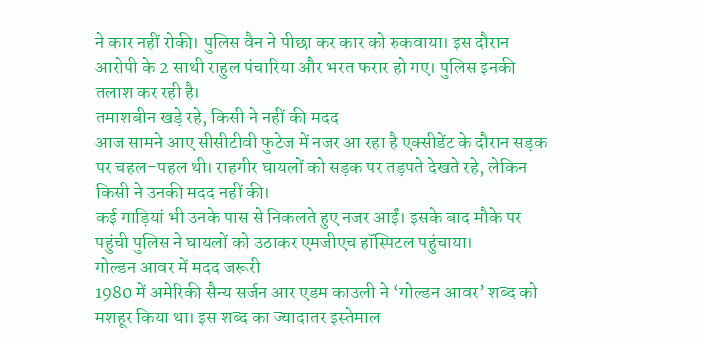ने कार नहीं रोकी। पुलिस वैन ने पीछा कर कार को रुकवाया। इस दौरान आरोपी के 2 साथी राहुल पंचारिया और भरत फरार हो गए। पुलिस इनकी तलाश कर रही है।
तमाशबीन खड़े रहे, किसी ने नहीं की मदद
आज सामने आए सीसीटीवी फुटेज में नजर आ रहा है एक्सीडेंट के दौरान सड़क पर चहल-पहल थी। राहगीर घायलों को सड़क पर तड़पते देखते रहे, लेकिन किसी ने उनकी मदद नहीं की।
कई गाड़ियां भी उनके पास से निकलते हुए नजर आईं। इसके बाद मौके पर पहुंची पुलिस ने घायलों को उठाकर एमजीएच हॉस्पिटल पहुंचाया।
गोल्डन आवर में मदद जरूरी
1980 में अमेरिकी सैन्य सर्जन आर एडम काउली ने ‘गोल्डन आवर’ शब्द को मशहूर किया था। इस शब्द का ज्यादातर इस्तेमाल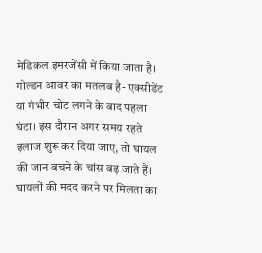मेडिकल इमरजेंसी में किया जाता है।
गोल्डन आवर का मतलब है- एक्सीडेंट या गंभीर चोट लगने के बाद पहला घंटा। इस दौरान अगर समय रहते इलाज शुरू कर दिया जाए, तो घायल की जान बचने के चांस बढ़ जाते हैं।
घायलों की मदद करने पर मिलता का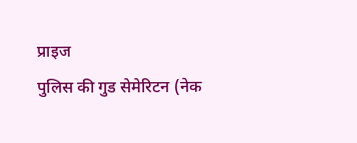प्राइज
पुलिस की गुड सेमेरिटन (नेक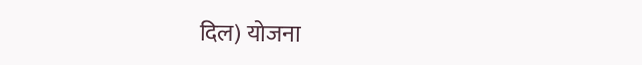दिल) योजना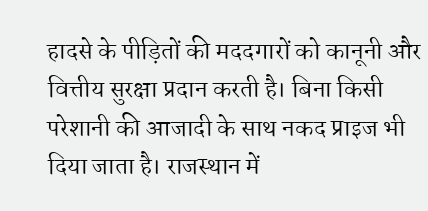हादसे के पीड़ितों की मददगारों को कानूनी और वित्तीय सुरक्षा प्रदान करती है। बिना किसी परेशानी की आजादी के साथ नकद प्राइज भी दिया जाता है। राजस्थान में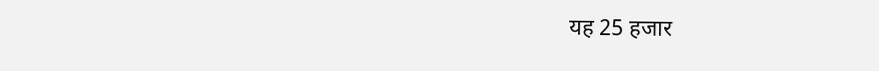यह 25 हजार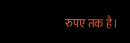रुपए तक है।